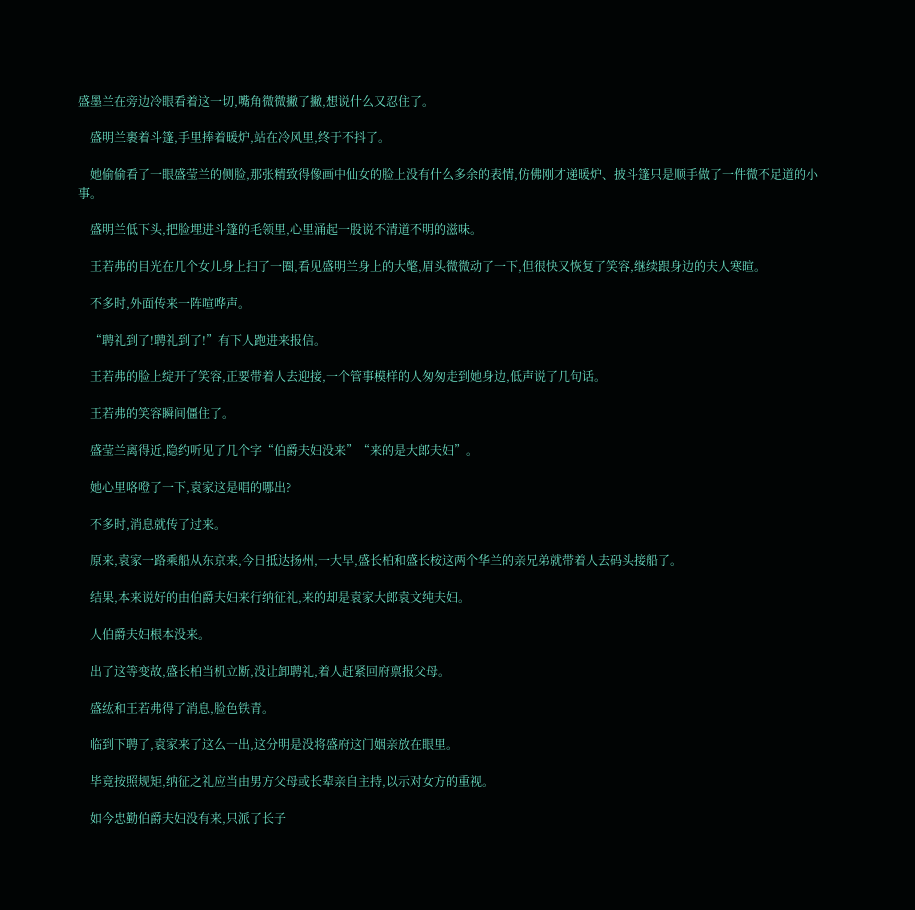盛墨兰在旁边冷眼看着这一切,嘴角微微撇了撇,想说什么又忍住了。

    盛明兰裹着斗篷,手里捧着暖炉,站在冷风里,终于不抖了。

    她偷偷看了一眼盛莹兰的侧脸,那张精致得像画中仙女的脸上没有什么多余的表情,仿佛刚才递暖炉、披斗篷只是顺手做了一件微不足道的小事。

    盛明兰低下头,把脸埋进斗篷的毛领里,心里涌起一股说不清道不明的滋味。

    王若弗的目光在几个女儿身上扫了一圈,看见盛明兰身上的大氅,眉头微微动了一下,但很快又恢复了笑容,继续跟身边的夫人寒暄。

    不多时,外面传来一阵喧哗声。

    “聘礼到了!聘礼到了!”有下人跑进来报信。

    王若弗的脸上绽开了笑容,正要带着人去迎接,一个管事模样的人匆匆走到她身边,低声说了几句话。

    王若弗的笑容瞬间僵住了。

    盛莹兰离得近,隐约听见了几个字“伯爵夫妇没来”“来的是大郎夫妇”。

    她心里咯噔了一下,袁家这是唱的哪出?

    不多时,消息就传了过来。

    原来,袁家一路乘船从东京来,今日抵达扬州,一大早,盛长柏和盛长桉这两个华兰的亲兄弟就带着人去码头接船了。

    结果,本来说好的由伯爵夫妇来行纳征礼,来的却是袁家大郎袁文纯夫妇。

    人伯爵夫妇根本没来。

    出了这等变故,盛长柏当机立断,没让卸聘礼,着人赶紧回府禀报父母。

    盛纮和王若弗得了消息,脸色铁青。

    临到下聘了,袁家来了这么一出,这分明是没将盛府这门姻亲放在眼里。

    毕竟按照规矩,纳征之礼应当由男方父母或长辈亲自主持,以示对女方的重视。

    如今忠勤伯爵夫妇没有来,只派了长子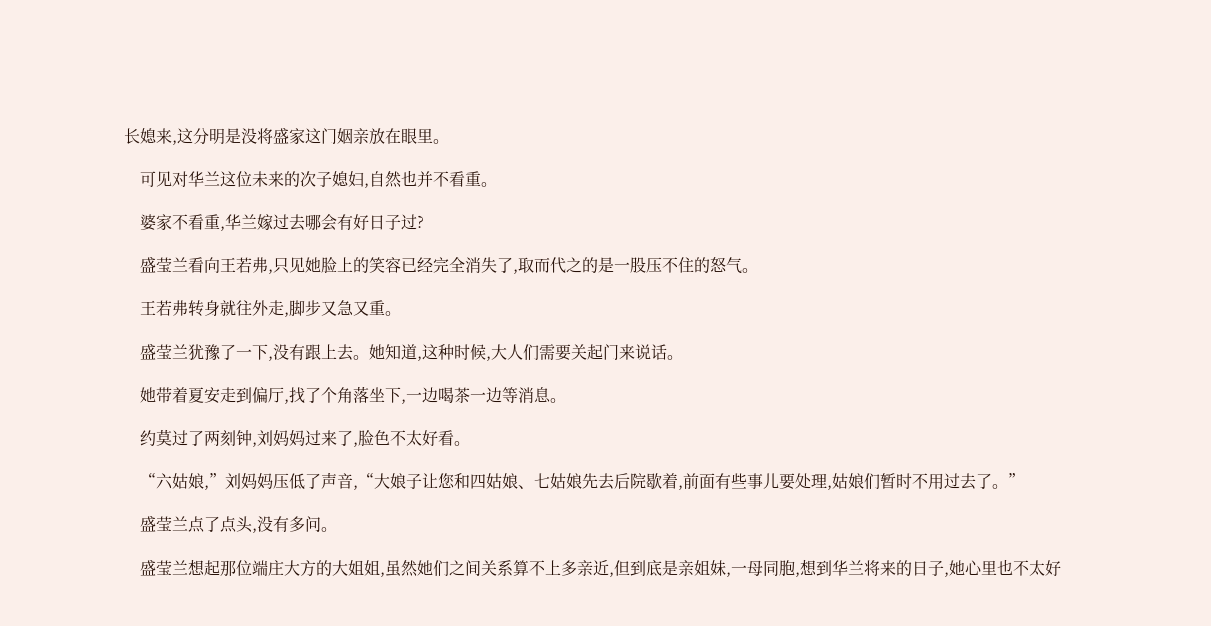长媳来,这分明是没将盛家这门姻亲放在眼里。

    可见对华兰这位未来的次子媳妇,自然也并不看重。

    婆家不看重,华兰嫁过去哪会有好日子过?

    盛莹兰看向王若弗,只见她脸上的笑容已经完全消失了,取而代之的是一股压不住的怒气。

    王若弗转身就往外走,脚步又急又重。

    盛莹兰犹豫了一下,没有跟上去。她知道,这种时候,大人们需要关起门来说话。

    她带着夏安走到偏厅,找了个角落坐下,一边喝茶一边等消息。

    约莫过了两刻钟,刘妈妈过来了,脸色不太好看。

    “六姑娘,”刘妈妈压低了声音,“大娘子让您和四姑娘、七姑娘先去后院歇着,前面有些事儿要处理,姑娘们暂时不用过去了。”

    盛莹兰点了点头,没有多问。

    盛莹兰想起那位端庄大方的大姐姐,虽然她们之间关系算不上多亲近,但到底是亲姐妹,一母同胞,想到华兰将来的日子,她心里也不太好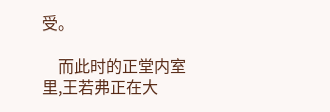受。

    而此时的正堂内室里,王若弗正在大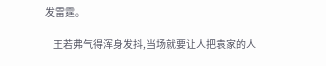发雷霆。

    王若弗气得浑身发抖,当场就要让人把袁家的人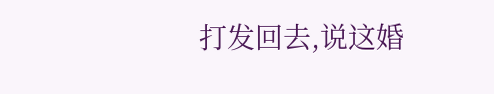打发回去,说这婚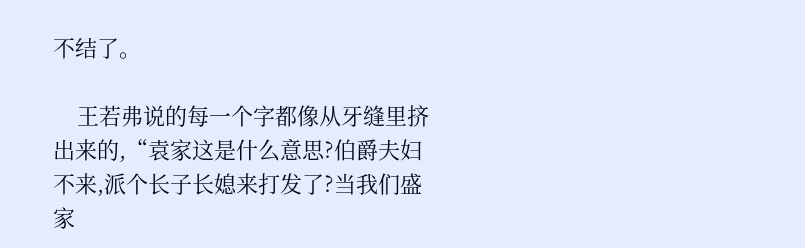不结了。

    王若弗说的每一个字都像从牙缝里挤出来的,“袁家这是什么意思?伯爵夫妇不来,派个长子长媳来打发了?当我们盛家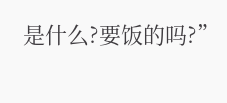是什么?要饭的吗?”